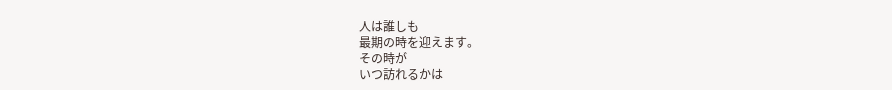人は誰しも
最期の時を迎えます。
その時が
いつ訪れるかは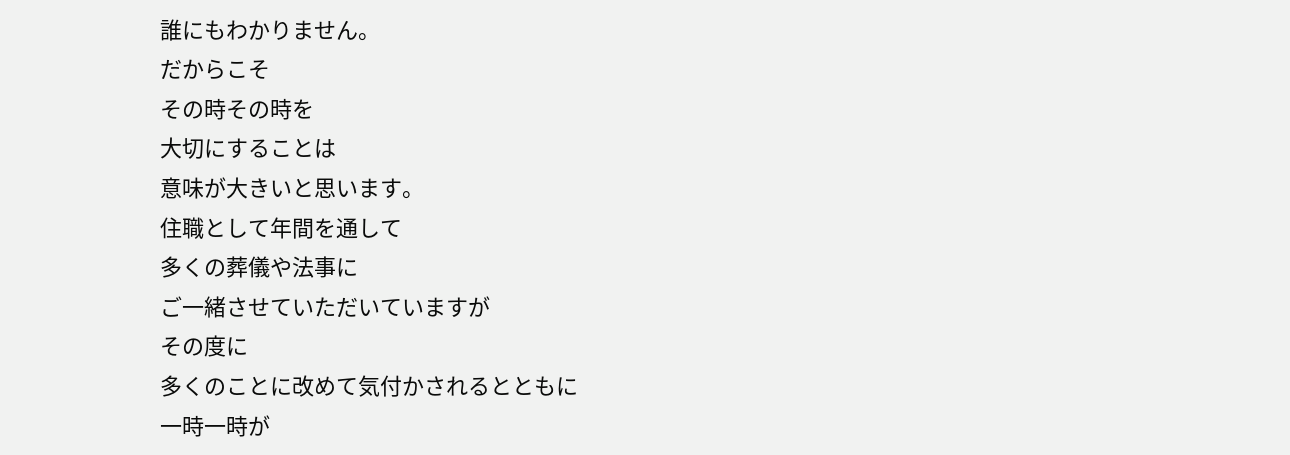誰にもわかりません。
だからこそ
その時その時を
大切にすることは
意味が大きいと思います。
住職として年間を通して
多くの葬儀や法事に
ご一緒させていただいていますが
その度に
多くのことに改めて気付かされるとともに
一時一時が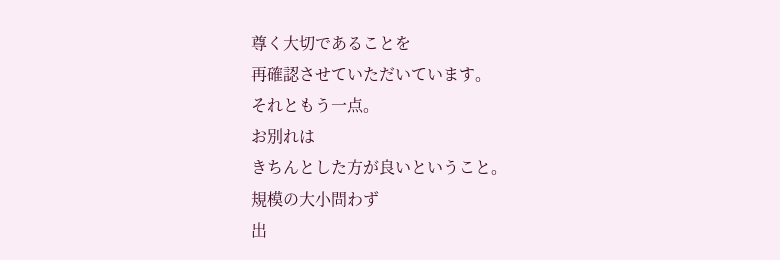尊く大切であることを
再確認させていただいています。
それともう一点。
お別れは
きちんとした方が良いということ。
規模の大小問わず
出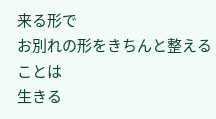来る形で
お別れの形をきちんと整えることは
生きる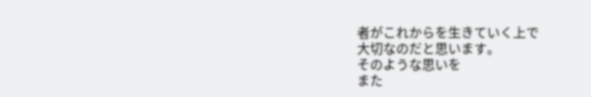者がこれからを生きていく上で
大切なのだと思います。
そのような思いを
また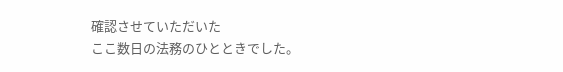確認させていただいた
ここ数日の法務のひとときでした。